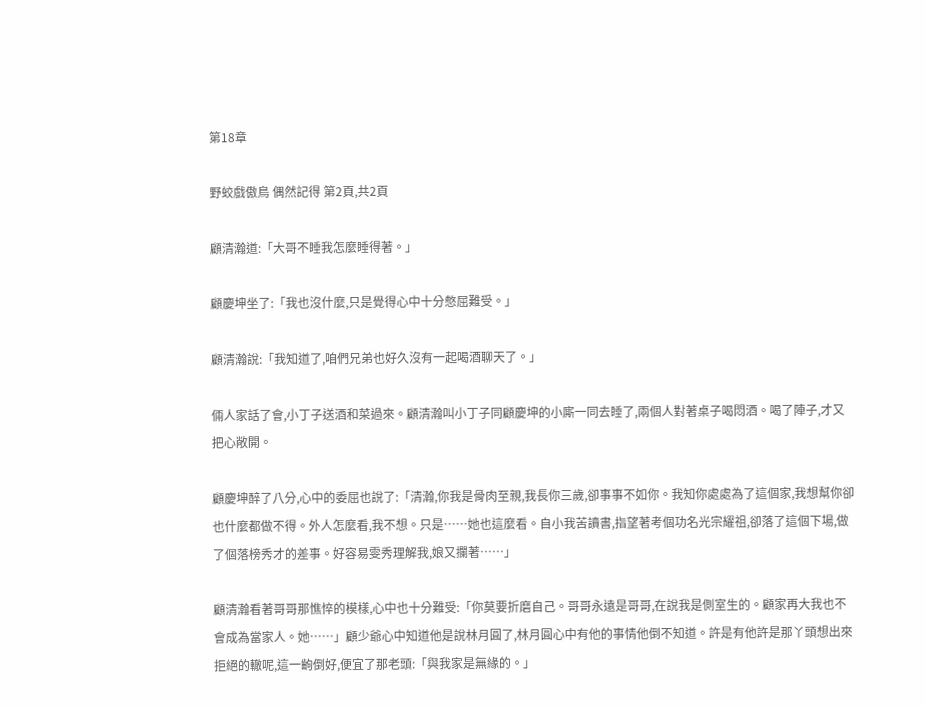第18章

野蛟戲傲鳥 偶然記得 第2頁,共2頁

顧清瀚道:「大哥不睡我怎麼睡得著。」

顧慶坤坐了:「我也沒什麼,只是覺得心中十分憋屈難受。」

顧清瀚說:「我知道了,咱們兄弟也好久沒有一起喝酒聊天了。」

倆人家話了會,小丁子送酒和菜過來。顧清瀚叫小丁子同顧慶坤的小廝一同去睡了,兩個人對著桌子喝悶酒。喝了陣子,才又把心敞開。

顧慶坤醉了八分,心中的委屈也說了:「清瀚,你我是骨肉至親,我長你三歲,卻事事不如你。我知你處處為了這個家,我想幫你卻也什麼都做不得。外人怎麼看,我不想。只是……她也這麼看。自小我苦讀書,指望著考個功名光宗耀祖,卻落了這個下場,做了個落榜秀才的差事。好容易雯秀理解我,娘又攔著……」

顧清瀚看著哥哥那憔悴的模樣,心中也十分難受:「你莫要折磨自己。哥哥永遠是哥哥,在說我是側室生的。顧家再大我也不會成為當家人。她……」顧少爺心中知道他是說林月圓了,林月圓心中有他的事情他倒不知道。許是有他許是那丫頭想出來拒絕的轍呢,這一齣倒好,便宜了那老頭:「與我家是無緣的。」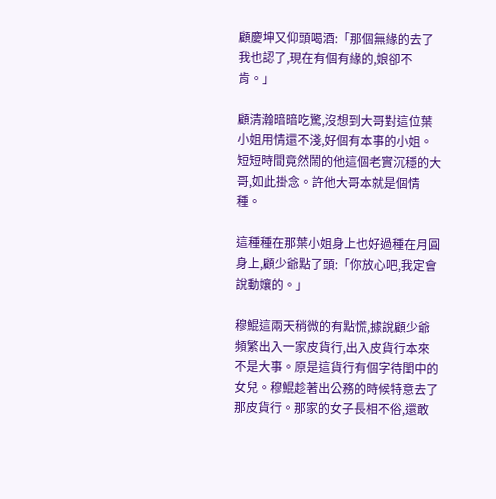顧慶坤又仰頭喝酒:「那個無緣的去了我也認了,現在有個有緣的,娘卻不肯。」

顧清瀚暗暗吃驚,沒想到大哥對這位葉小姐用情還不淺,好個有本事的小姐。短短時間竟然鬧的他這個老實沉穩的大哥,如此掛念。許他大哥本就是個情種。

這種種在那葉小姐身上也好過種在月圓身上,顧少爺點了頭:「你放心吧,我定會說動孃的。」

穆鯤這兩天稍微的有點慌,據說顧少爺頻繁出入一家皮貨行,出入皮貨行本來不是大事。原是這貨行有個字待閨中的女兒。穆鯤趁著出公務的時候特意去了那皮貨行。那家的女子長相不俗,還敢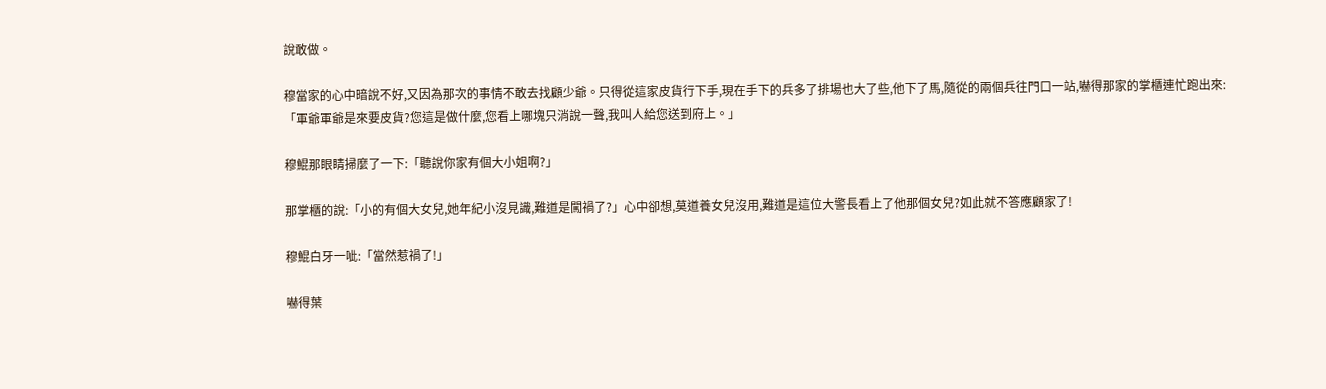說敢做。

穆當家的心中暗說不好,又因為那次的事情不敢去找顧少爺。只得從這家皮貨行下手,現在手下的兵多了排場也大了些,他下了馬,隨從的兩個兵往門口一站,嚇得那家的掌櫃連忙跑出來:「軍爺軍爺是來要皮貨?您這是做什麼,您看上哪塊只消說一聲,我叫人給您送到府上。」

穆鯤那眼睛掃麼了一下:「聽說你家有個大小姐啊?」

那掌櫃的說:「小的有個大女兒,她年紀小沒見識,難道是闖禍了?」心中卻想,莫道養女兒沒用,難道是這位大警長看上了他那個女兒?如此就不答應顧家了!

穆鯤白牙一呲:「當然惹禍了!」

嚇得葉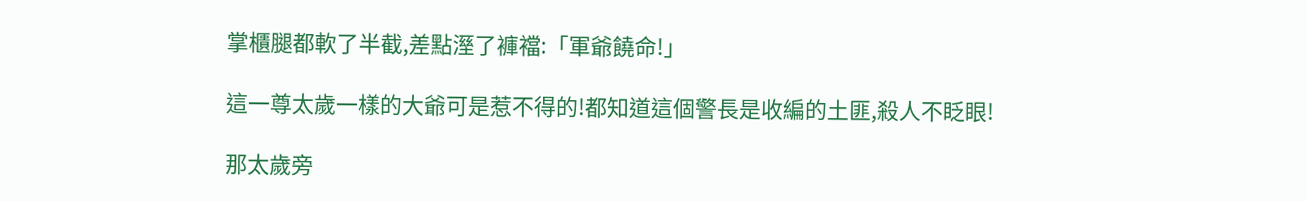掌櫃腿都軟了半截,差點溼了褲襠:「軍爺饒命!」

這一尊太歲一樣的大爺可是惹不得的!都知道這個警長是收編的土匪,殺人不眨眼!

那太歲旁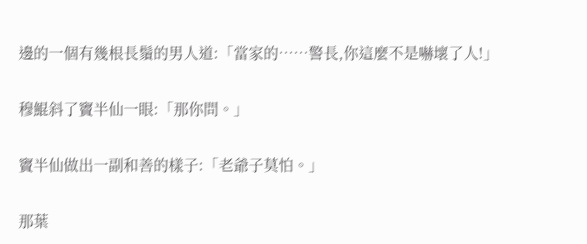邊的一個有幾根長鬚的男人道:「當家的……警長,你這麼不是嚇壞了人!」

穆鯤斜了竇半仙一眼:「那你問。」

竇半仙做出一副和善的樣子:「老爺子莫怕。」

那葉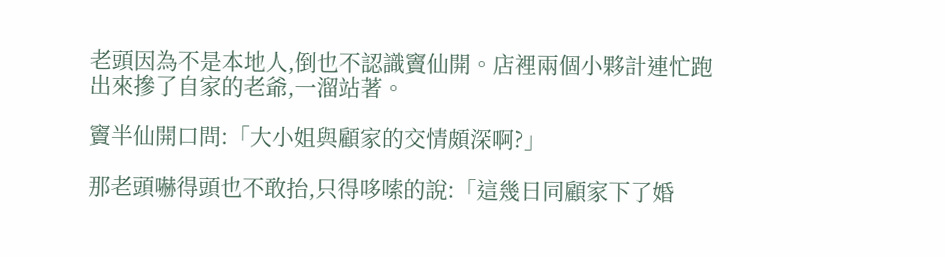老頭因為不是本地人,倒也不認識竇仙開。店裡兩個小夥計連忙跑出來摻了自家的老爺,一溜站著。

竇半仙開口問:「大小姐與顧家的交情頗深啊?」

那老頭嚇得頭也不敢抬,只得哆嗦的說:「這幾日同顧家下了婚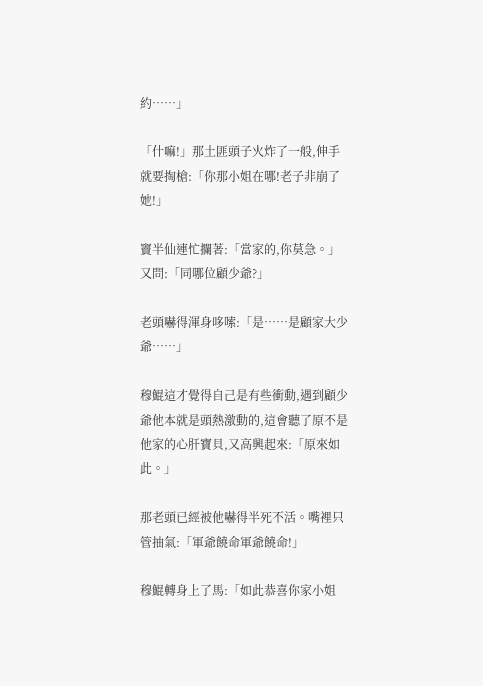約……」

「什嘛!」那土匪頭子火炸了一般,伸手就要掏槍:「你那小姐在哪!老子非崩了她!」

竇半仙連忙攔著:「當家的,你莫急。」又問:「同哪位顧少爺?」

老頭嚇得渾身哆嗦:「是……是顧家大少爺……」

穆鯤這才覺得自己是有些衝動,遇到顧少爺他本就是頭熱激動的,這會聽了原不是他家的心肝寶貝,又高興起來:「原來如此。」

那老頭已經被他嚇得半死不活。嘴裡只管抽氣:「軍爺饒命軍爺饒命!」

穆鯤轉身上了馬:「如此恭喜你家小姐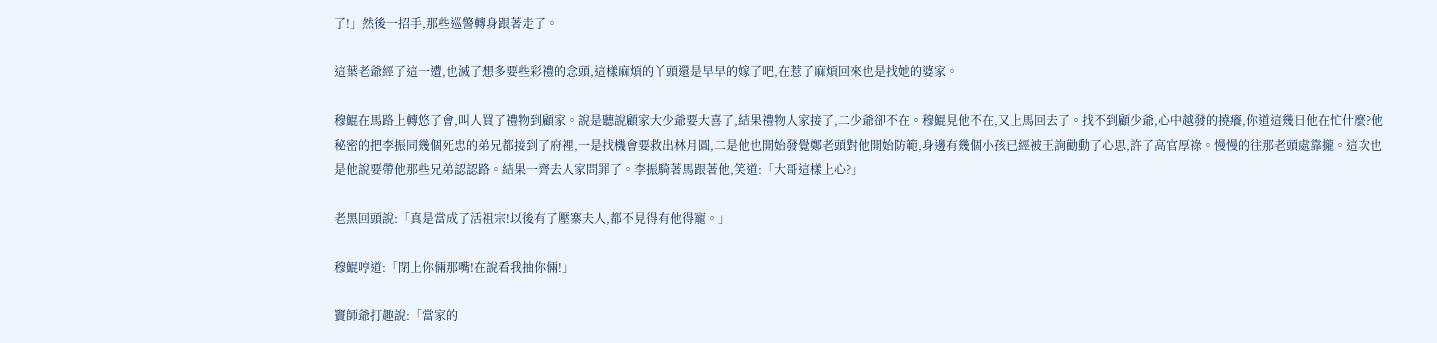了!」然後一招手,那些巡警轉身跟著走了。

這葉老爺經了這一遭,也滅了想多要些彩禮的念頭,這樣麻煩的丫頭還是早早的嫁了吧,在惹了麻煩回來也是找她的婆家。

穆鯤在馬路上轉悠了會,叫人買了禮物到顧家。說是聽說顧家大少爺要大喜了,結果禮物人家接了,二少爺卻不在。穆鯤見他不在,又上馬回去了。找不到顧少爺,心中越發的撓癢,你道這幾日他在忙什麼?他秘密的把李振同幾個死忠的弟兄都接到了府裡,一是找機會要救出林月圓,二是他也開始發覺鄭老頭對他開始防範,身邊有幾個小孩已經被王詢勸動了心思,許了高官厚祿。慢慢的往那老頭處靠攏。這次也是他說要帶他那些兄弟認認路。結果一齊去人家問罪了。李振騎著馬跟著他,笑道:「大哥這樣上心?」

老黑回頭說:「真是當成了活祖宗!以後有了壓寨夫人,都不見得有他得寵。」

穆鯤哼道:「閉上你倆那嘴!在說看我抽你倆!」

竇師爺打趣說:「當家的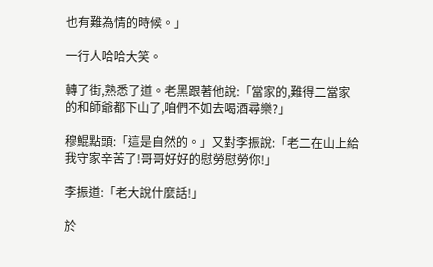也有難為情的時候。」

一行人哈哈大笑。

轉了街,熟悉了道。老黑跟著他說:「當家的,難得二當家的和師爺都下山了,咱們不如去喝酒尋樂?」

穆鯤點頭:「這是自然的。」又對李振說:「老二在山上給我守家辛苦了!哥哥好好的慰勞慰勞你!」

李振道:「老大說什麼話!」

於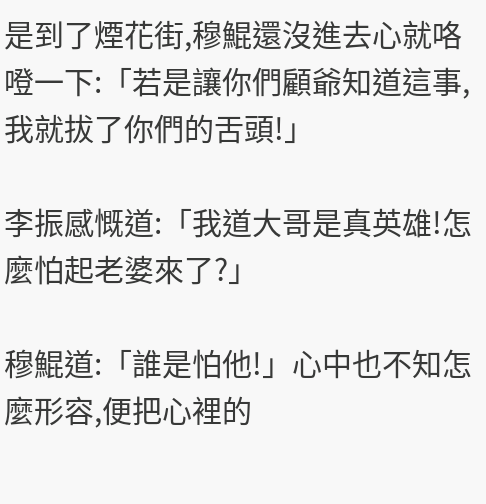是到了煙花街,穆鯤還沒進去心就咯噔一下:「若是讓你們顧爺知道這事,我就拔了你們的舌頭!」

李振感慨道:「我道大哥是真英雄!怎麼怕起老婆來了?」

穆鯤道:「誰是怕他!」心中也不知怎麼形容,便把心裡的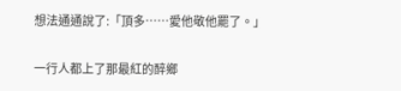想法通通說了:「頂多……愛他敬他罷了。」

一行人都上了那最紅的醉鄉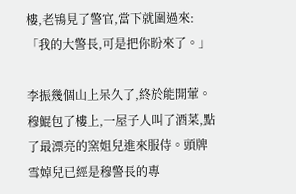樓,老鴇見了警官,當下就圍過來:「我的大警長,可是把你盼來了。」

李振幾個山上呆久了,終於能開葷。穆鯤包了樓上,一屋子人叫了酒菜,點了最漂亮的窯姐兒進來服侍。頭牌雪婥兒已經是穆警長的專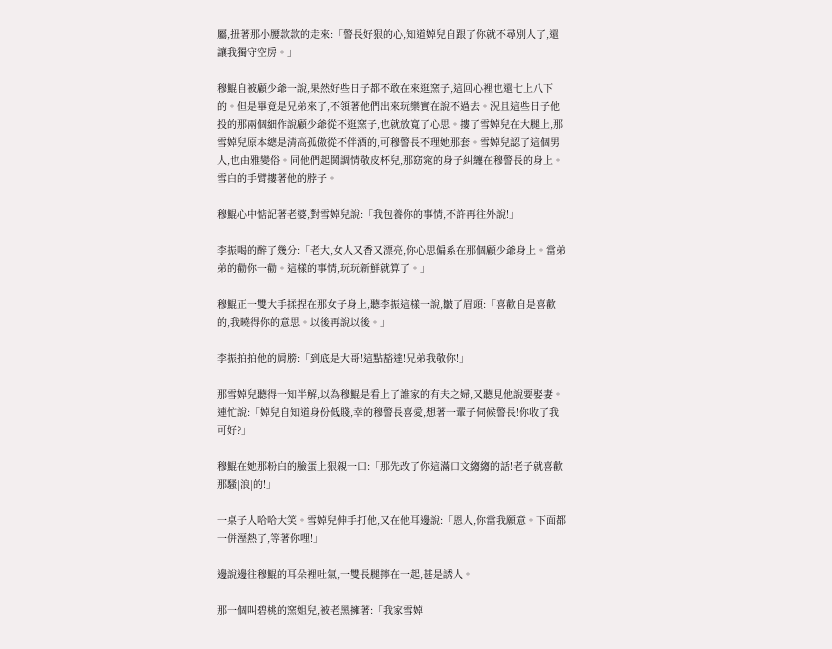屬,扭著那小腰款款的走來:「警長好狠的心,知道婥兒自跟了你就不尋別人了,還讓我獨守空房。」

穆鯤自被顧少爺一說,果然好些日子都不敢在來逛窯子,這回心裡也還七上八下的。但是畢竟是兄弟來了,不領著他們出來玩樂實在說不過去。況且這些日子他投的那兩個細作說顧少爺從不逛窯子,也就放寬了心思。摟了雪婥兒在大腿上,那雪婥兒原本總是清高孤傲從不伴酒的,可穆警長不理她那套。雪婥兒認了這個男人,也由雅變俗。同他們起鬨調情敬皮杯兒,那窈窕的身子糾纏在穆警長的身上。雪白的手臂摟著他的脖子。

穆鯤心中惦記著老婆,對雪婥兒說:「我包養你的事情,不許再往外說!」

李振喝的醉了幾分:「老大,女人又香又漂亮,你心思偏系在那個顧少爺身上。當弟弟的勸你一勸。這樣的事情,玩玩新鮮就算了。」

穆鯤正一雙大手揉捏在那女子身上,聽李振這樣一說,皺了眉頭:「喜歡自是喜歡的,我曉得你的意思。以後再說以後。」

李振拍拍他的肩膀:「到底是大哥!這點豁達!兄弟我敬你!」

那雪婥兒聽得一知半解,以為穆鯤是看上了誰家的有夫之婦,又聽見他說要娶妻。連忙說:「婥兒自知道身份低賤,幸的穆警長喜愛,想著一輩子伺候警長!你收了我可好?」

穆鯤在她那粉白的臉蛋上狠親一口:「那先改了你這滿口文縐縐的話!老子就喜歡那騷|浪|的!」

一桌子人哈哈大笑。雪婥兒伸手打他,又在他耳邊說:「恩人,你當我願意。下面都一併溼熱了,等著你哩!」

邊說邊往穆鯤的耳朵裡吐氣,一雙長腿擰在一起,甚是誘人。

那一個叫碧桃的窯姐兒,被老黑擁著:「我家雪婥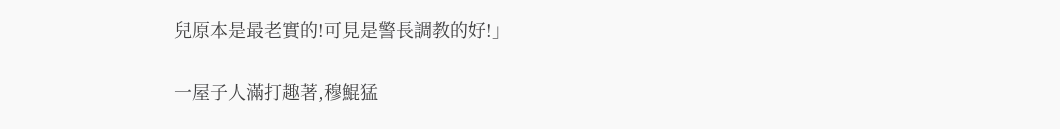兒原本是最老實的!可見是警長調教的好!」

一屋子人滿打趣著,穆鯤猛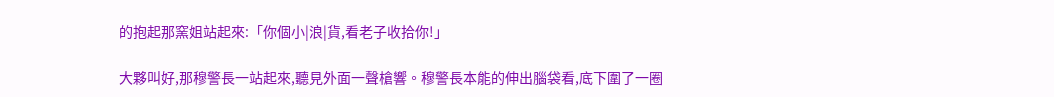的抱起那窯姐站起來:「你個小|浪|貨,看老子收拾你!」

大夥叫好,那穆警長一站起來,聽見外面一聲槍響。穆警長本能的伸出腦袋看,底下圍了一圈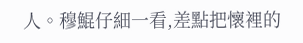人。穆鯤仔細一看,差點把懷裡的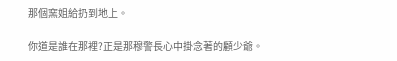那個窯姐給扔到地上。

你道是誰在那裡?正是那穆警長心中掛念著的顧少爺。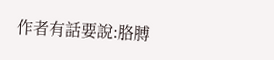作者有話要說:胳膊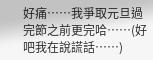好痛……我爭取元旦過完節之前更完哈……(好吧我在說謊話……)